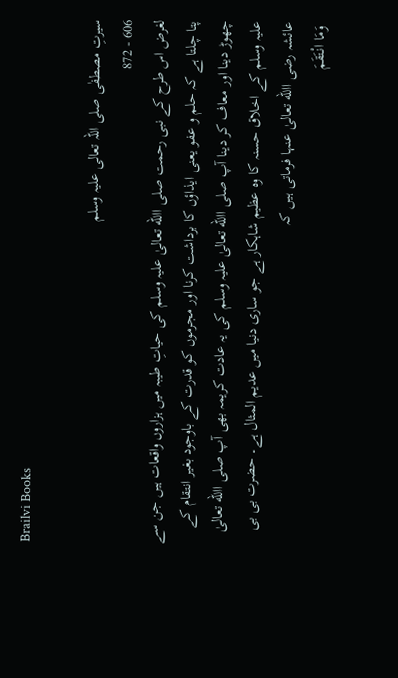Brailvi Books

سیرتِ مصطفٰی صلی اللہ تعالی علیہ وسلم
606 - 872
لغرض اس طرح کے نبی رحمت صلی االله تعالیٰ علیہ وسلم کی حیاتِ طیبہ میں ہزاروں واقعات ہیں جن سے پتا چلتا ہے کہ حلم و عفو یعنی ایذاؤں کا برداشت کرنا اور مجرموں کو قدرت کے باوجود بغیر انتقام کے چھوڑ دینا اور معاف کر دینا آپ صلی االله تعالیٰ علیہ وسلم کی یہ عادت کریمہ بھی آپ صلی االله تعالیٰ علیہ وسلم کے اخلاق حسنہ کا وہ عظیم شاہکار ہے جو ساری دنیا میں عدیم المثال ہے۔ حضرت بی بی عائشہ رضی االله تعالیٰ عنہا فرماتی ہیں کہ
 وَمَا انْتَقَمَ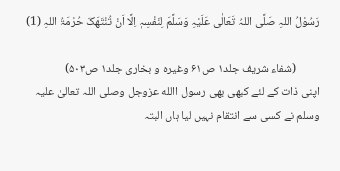رَسُوْلُ اللہِ صَلَّی اللہُ تَعَالٰی عَلَیْہِ وَسَلَّمَ لِنَفْسِہٖ اِلَّا اَنْ تُنْتَھَکَ حُرْمَۃُ اللہِ (1)

         (شفاء شریف جلد۱ ص۶۱ وغیرہ و بخاری جلد۱ ص۵۰۳)
اپنی ذات کے لئے کبھی بھی رسول االله عزوجل وصلی اللہ تعالیٰ علیہ وسلم نے کسی سے انتقام نہیں لیا ہاں البتہ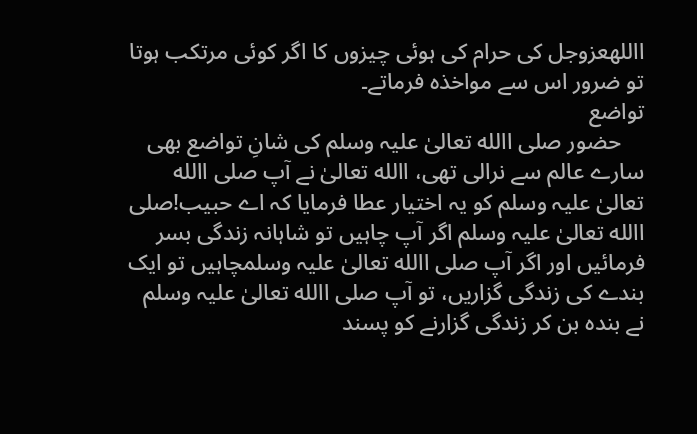االلهعزوجل کی حرام کی ہوئی چیزوں کا اگر کوئی مرتکب ہوتا تو ضرور اس سے مواخذہ فرماتے۔
تواضع
    حضور صلی االله تعالیٰ علیہ وسلم کی شانِ تواضع بھی سارے عالم سے نرالی تھی، االله تعالیٰ نے آپ صلی االله تعالیٰ علیہ وسلم کو یہ اختیار عطا فرمایا کہ اے حبیب!صلی االله تعالیٰ علیہ وسلم اگر آپ چاہیں تو شاہانہ زندگی بسر فرمائیں اور اگر آپ صلی االله تعالیٰ علیہ وسلمچاہیں تو ایک بندے کی زندگی گزاریں، تو آپ صلی االله تعالیٰ علیہ وسلم نے بندہ بن کر زندگی گزارنے کو پسند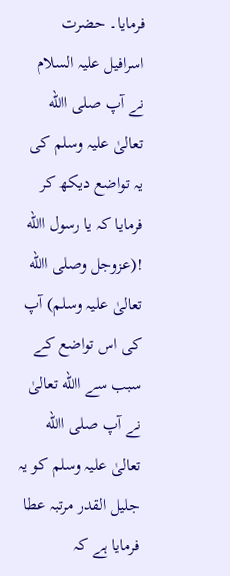فرمایا۔ حضرت اسرافیل علیہ السلام نے آپ صلی االله تعالیٰ علیہ وسلم کی یہ تواضع دیکھ کر فرمایا کہ یا رسول االله !(عزوجل وصلی االله تعالیٰ علیہ وسلم) آپ کی اس تواضع کے سبب سے االله تعالیٰ نے آپ صلی االله تعالیٰ علیہ وسلم کو یہ جلیل القدر مرتبہ عطا فرمایا ہے کہ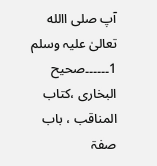آپ صلی االله تعالیٰ علیہ وسلم
1۔۔۔۔۔۔صحیح البخاری ،کتاب المناقب ، باب صفۃ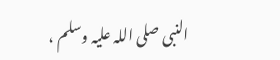النبی صلی اللہ علیہ وسلم ،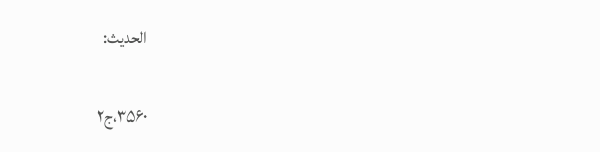الحدیث:

۳۵۶۰،ج۲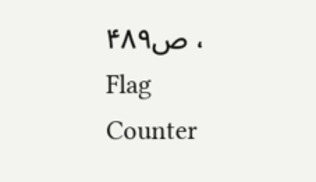، ص۴۸۹
Flag Counter